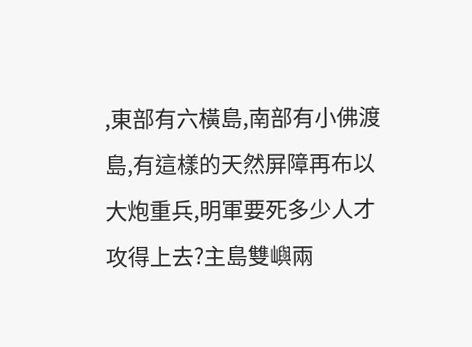,東部有六橫島,南部有小佛渡島,有這樣的天然屏障再布以大炮重兵,明軍要死多少人才攻得上去?主島雙嶼兩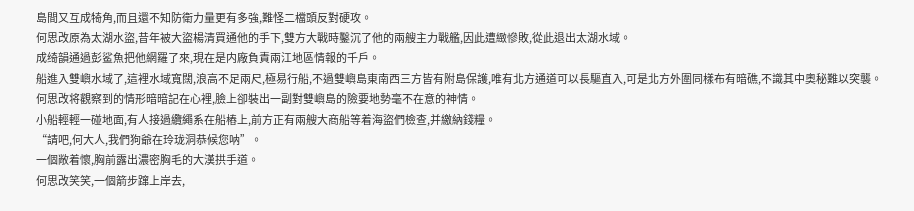島間又互成犄角,而且還不知防衛力量更有多強,難怪二檔頭反對硬攻。
何思改原為太湖水盜,昔年被大盜楊清買通他的手下,雙方大戰時鑿沉了他的兩艘主力戰艦,因此遭緻慘敗,從此退出太湖水域。
成绮韻通過彭鲨魚把他網羅了來,現在是内廠負責兩江地區情報的千戶。
船進入雙嶼水域了,這裡水域寬闊,浪高不足兩尺,極易行船,不過雙嶼島東南西三方皆有附島保護,唯有北方通道可以長驅直入,可是北方外圍同樣布有暗礁,不識其中奧秘難以突襲。
何思改将觀察到的情形暗暗記在心裡,臉上卻裝出一副對雙嶼島的險要地勢毫不在意的神情。
小船輕輕一碰地面,有人接過纜繩系在船樁上,前方正有兩艘大商船等着海盜們檢查,并繳納錢糧。
“請吧,何大人,我們狗爺在玲珑洞恭候您呐”。
一個敞着懷,胸前露出濃密胸毛的大漢拱手道。
何思改笑笑,一個箭步蹿上岸去,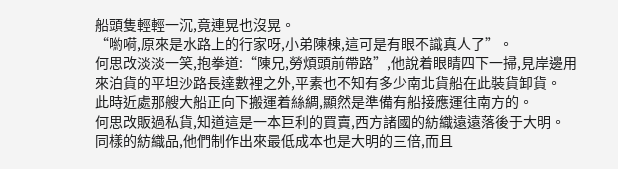船頭隻輕輕一沉,竟連晃也沒晃。
“喲嗬,原來是水路上的行家呀,小弟陳棟,這可是有眼不識真人了”。
何思改淡淡一笑,抱拳道:“陳兄,勞煩頭前帶路”,他說着眼睛四下一掃,見岸邊用來泊貨的平坦沙路長達數裡之外,平素也不知有多少南北貨船在此裝貨卸貨。
此時近處那艘大船正向下搬運着絲綢,顯然是準備有船接應運往南方的。
何思改販過私貨,知道這是一本巨利的買賣,西方諸國的紡織遠遠落後于大明。
同樣的紡織品,他們制作出來最低成本也是大明的三倍,而且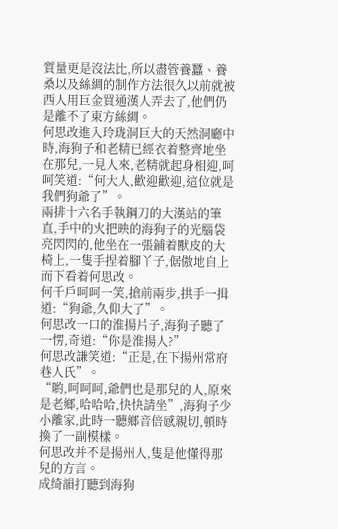質量更是沒法比,所以盡管養蠶、養桑以及絲綢的制作方法很久以前就被西人用巨金買通漢人弄去了,他們仍是離不了東方絲綢。
何思改進入玲珑洞巨大的天然洞廳中時,海狗子和老精已經衣着整齊地坐在那兒,一見人來,老精就起身相迎,呵呵笑道:“何大人,歡迎歡迎,這位就是我們狗爺了”。
兩排十六名手執鋼刀的大漢站的筆直,手中的火把映的海狗子的光腦袋亮閃閃的,他坐在一張鋪着獸皮的大椅上,一隻手捏着腳丫子,倨傲地自上而下看着何思改。
何千戶呵呵一笑,搶前兩步,拱手一揖道:“狗爺,久仰大了”。
何思改一口的淮揚片子,海狗子聽了一愣,奇道:“你是淮揚人?”
何思改謙笑道:“正是,在下揚州常府巷人氏”。
“喲,呵呵呵,爺們也是那兒的人,原來是老鄉,哈哈哈,快快請坐”,海狗子少小離家,此時一聽鄉音倍感親切,頓時換了一副模樣。
何思改并不是揚州人,隻是他懂得那兒的方言。
成绮韻打聽到海狗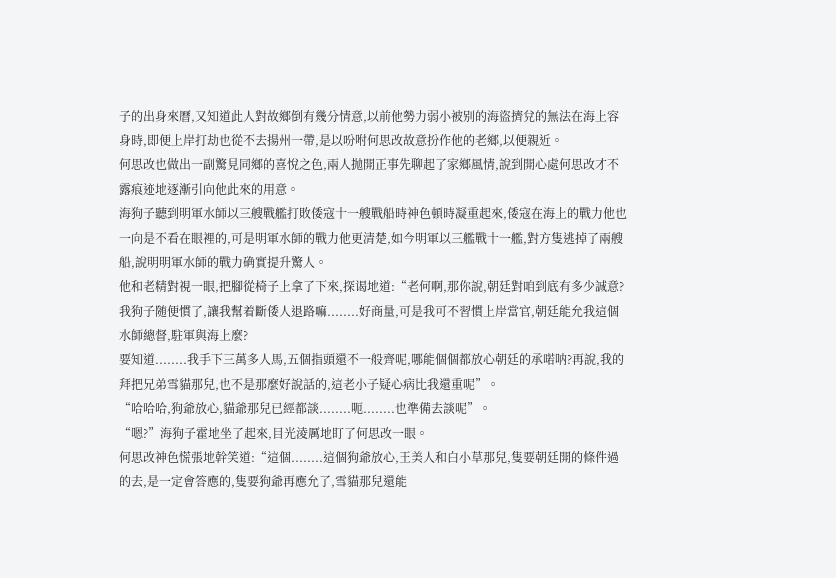子的出身來曆,又知道此人對故鄉倒有幾分情意,以前他勢力弱小被别的海盜擠兌的無法在海上容身時,即便上岸打劫也從不去揚州一帶,是以吩咐何思改故意扮作他的老鄉,以便親近。
何思改也做出一副驚見同鄉的喜悅之色,兩人抛開正事先聊起了家鄉風情,說到開心處何思改才不露痕迹地逐漸引向他此來的用意。
海狗子聽到明軍水師以三艘戰艦打敗倭寇十一艘戰船時神色頓時凝重起來,倭寇在海上的戰力他也一向是不看在眼裡的,可是明軍水師的戰力他更清楚,如今明軍以三艦戰十一艦,對方隻逃掉了兩艘船,說明明軍水師的戰力确實提升驚人。
他和老精對視一眼,把腳從椅子上拿了下來,探谒地道:“老何啊,那你說,朝廷對咱到底有多少誠意?我狗子随便慣了,讓我幫着斷倭人退路嘛........好商量,可是我可不習慣上岸當官,朝廷能允我這個水師總督,駐軍與海上麼?
要知道........我手下三萬多人馬,五個指頭還不一般齊呢,哪能個個都放心朝廷的承喏呐?再說,我的拜把兄弟雪貓那兒,也不是那麼好說話的,這老小子疑心病比我還重呢”。
“哈哈哈,狗爺放心,貓爺那兒已經都談........呃........也準備去談呢”。
“嗯?”海狗子霍地坐了起來,目光淩厲地盯了何思改一眼。
何思改神色慌張地幹笑道:“這個........這個狗爺放心,王美人和白小草那兒,隻要朝廷開的條件過的去,是一定會答應的,隻要狗爺再應允了,雪貓那兒還能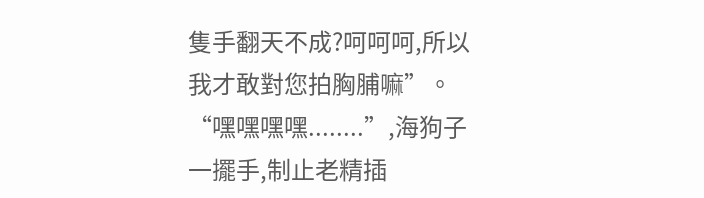隻手翻天不成?呵呵呵,所以我才敢對您拍胸脯嘛”。
“嘿嘿嘿嘿........”,海狗子一擺手,制止老精插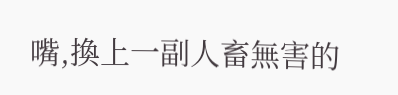嘴,換上一副人畜無害的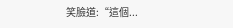笑臉道:“這個...